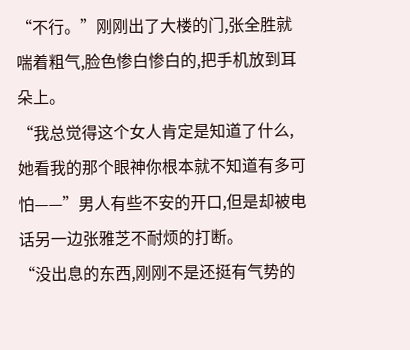“不行。”刚刚出了大楼的门,张全胜就喘着粗气,脸色惨白惨白的,把手机放到耳朵上。
“我总觉得这个女人肯定是知道了什么,她看我的那个眼神你根本就不知道有多可怕——”男人有些不安的开口,但是却被电话另一边张雅芝不耐烦的打断。
“没出息的东西,刚刚不是还挺有气势的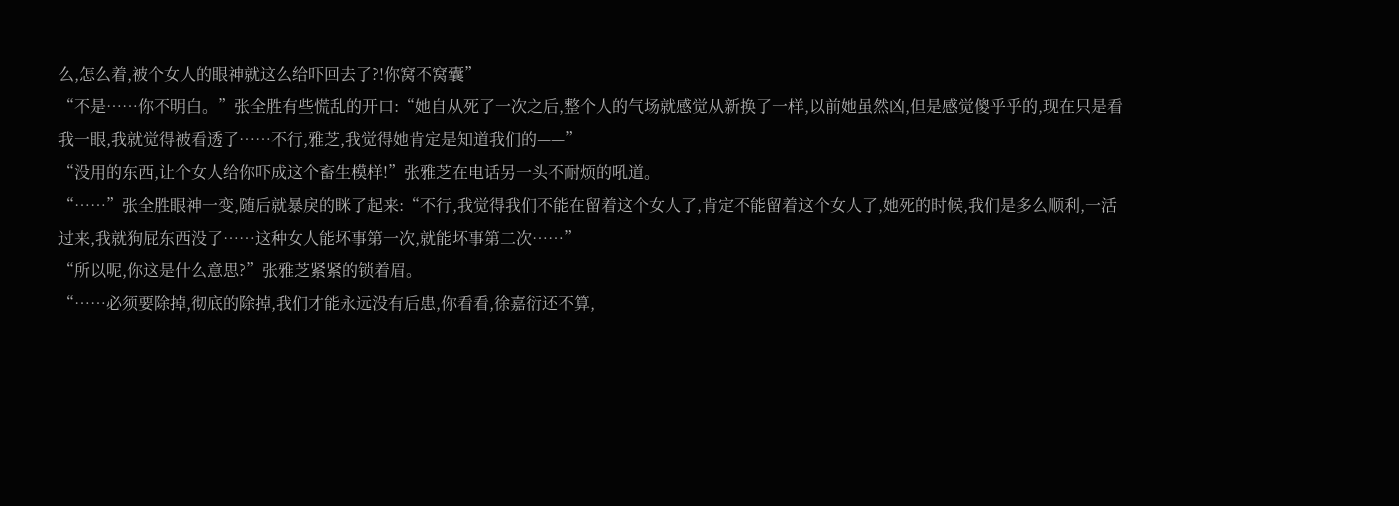么,怎么着,被个女人的眼神就这么给吓回去了?!你窝不窝囊”
“不是……你不明白。”张全胜有些慌乱的开口:“她自从死了一次之后,整个人的气场就感觉从新换了一样,以前她虽然凶,但是感觉傻乎乎的,现在只是看我一眼,我就觉得被看透了……不行,雅芝,我觉得她肯定是知道我们的——”
“没用的东西,让个女人给你吓成这个畜生模样!”张雅芝在电话另一头不耐烦的吼道。
“……”张全胜眼神一变,随后就暴戾的眯了起来:“不行,我觉得我们不能在留着这个女人了,肯定不能留着这个女人了,她死的时候,我们是多么顺利,一活过来,我就狗屁东西没了……这种女人能坏事第一次,就能坏事第二次……”
“所以呢,你这是什么意思?”张雅芝紧紧的锁着眉。
“……必须要除掉,彻底的除掉,我们才能永远没有后患,你看看,徐嘉衍还不算,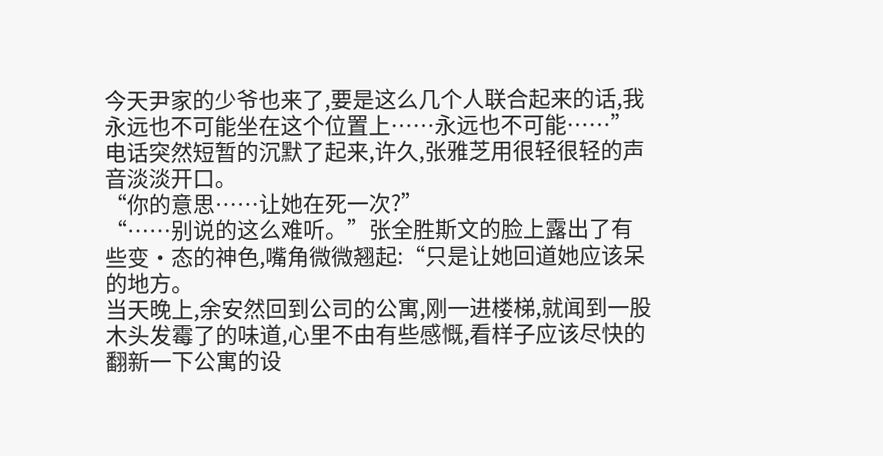今天尹家的少爷也来了,要是这么几个人联合起来的话,我永远也不可能坐在这个位置上……永远也不可能……”
电话突然短暂的沉默了起来,许久,张雅芝用很轻很轻的声音淡淡开口。
“你的意思……让她在死一次?”
“……别说的这么难听。”张全胜斯文的脸上露出了有些变·态的神色,嘴角微微翘起:“只是让她回道她应该呆的地方。
当天晚上,余安然回到公司的公寓,刚一进楼梯,就闻到一股木头发霉了的味道,心里不由有些感慨,看样子应该尽快的翻新一下公寓的设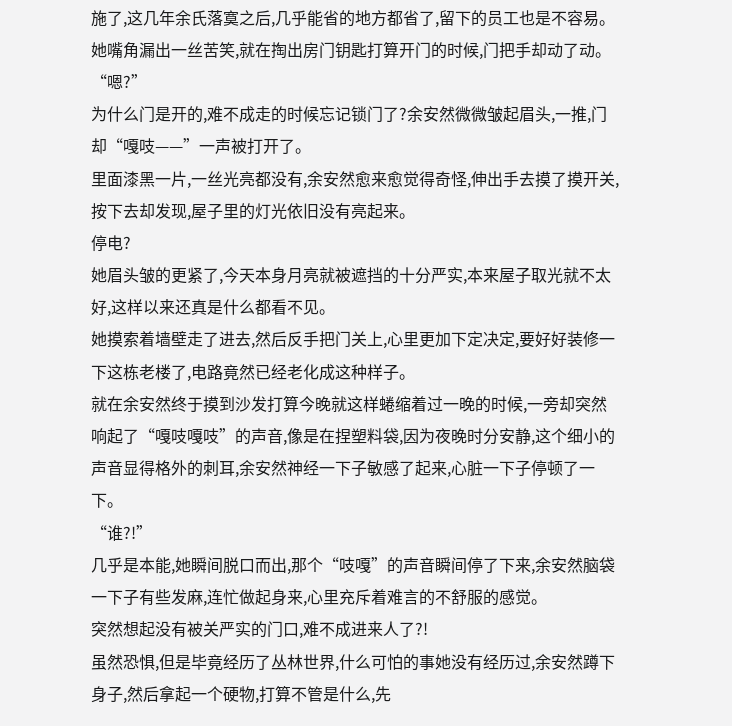施了,这几年余氏落寞之后,几乎能省的地方都省了,留下的员工也是不容易。
她嘴角漏出一丝苦笑,就在掏出房门钥匙打算开门的时候,门把手却动了动。
“嗯?”
为什么门是开的,难不成走的时候忘记锁门了?余安然微微皱起眉头,一推,门却“嘎吱——”一声被打开了。
里面漆黑一片,一丝光亮都没有,余安然愈来愈觉得奇怪,伸出手去摸了摸开关,按下去却发现,屋子里的灯光依旧没有亮起来。
停电?
她眉头皱的更紧了,今天本身月亮就被遮挡的十分严实,本来屋子取光就不太好,这样以来还真是什么都看不见。
她摸索着墙壁走了进去,然后反手把门关上,心里更加下定决定,要好好装修一下这栋老楼了,电路竟然已经老化成这种样子。
就在余安然终于摸到沙发打算今晚就这样蜷缩着过一晚的时候,一旁却突然响起了“嘎吱嘎吱”的声音,像是在捏塑料袋,因为夜晚时分安静,这个细小的声音显得格外的刺耳,余安然神经一下子敏感了起来,心脏一下子停顿了一下。
“谁?!”
几乎是本能,她瞬间脱口而出,那个“吱嘎”的声音瞬间停了下来,余安然脑袋一下子有些发麻,连忙做起身来,心里充斥着难言的不舒服的感觉。
突然想起没有被关严实的门口,难不成进来人了?!
虽然恐惧,但是毕竟经历了丛林世界,什么可怕的事她没有经历过,余安然蹲下身子,然后拿起一个硬物,打算不管是什么,先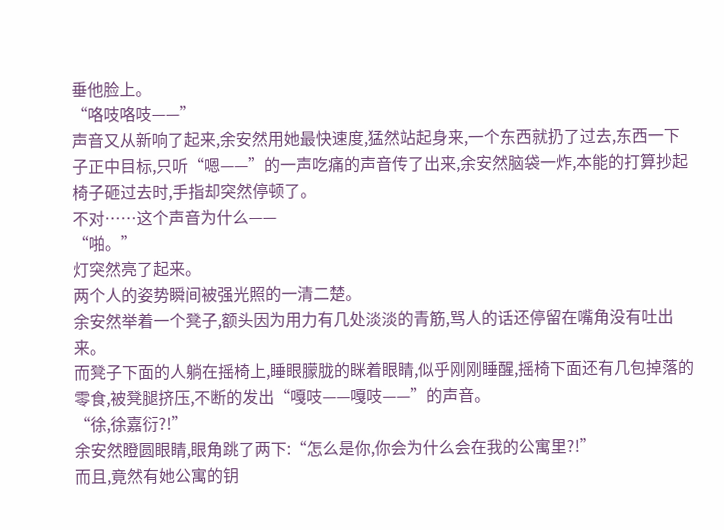垂他脸上。
“咯吱咯吱——”
声音又从新响了起来,余安然用她最快速度,猛然站起身来,一个东西就扔了过去,东西一下子正中目标,只听“嗯——”的一声吃痛的声音传了出来,余安然脑袋一炸,本能的打算抄起椅子砸过去时,手指却突然停顿了。
不对……这个声音为什么——
“啪。”
灯突然亮了起来。
两个人的姿势瞬间被强光照的一清二楚。
余安然举着一个凳子,额头因为用力有几处淡淡的青筋,骂人的话还停留在嘴角没有吐出来。
而凳子下面的人躺在摇椅上,睡眼朦胧的眯着眼睛,似乎刚刚睡醒,摇椅下面还有几包掉落的零食,被凳腿挤压,不断的发出“嘎吱——嘎吱——”的声音。
“徐,徐嘉衍?!”
余安然瞪圆眼睛,眼角跳了两下:“怎么是你,你会为什么会在我的公寓里?!”
而且,竟然有她公寓的钥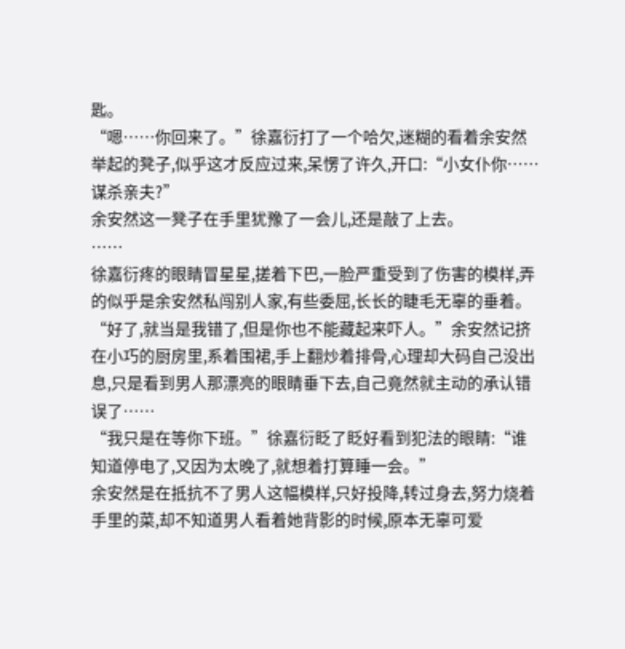匙。
“嗯……你回来了。”徐嘉衍打了一个哈欠,迷糊的看着余安然举起的凳子,似乎这才反应过来,呆愣了许久,开口:“小女仆你……谋杀亲夫?”
余安然这一凳子在手里犹豫了一会儿,还是敲了上去。
……
徐嘉衍疼的眼睛冒星星,搓着下巴,一脸严重受到了伤害的模样,弄的似乎是余安然私闯别人家,有些委屈,长长的睫毛无辜的垂着。
“好了,就当是我错了,但是你也不能藏起来吓人。”余安然记挤在小巧的厨房里,系着围裙,手上翻炒着排骨,心理却大码自己没出息,只是看到男人那漂亮的眼睛垂下去,自己竟然就主动的承认错误了……
“我只是在等你下班。”徐嘉衍眨了眨好看到犯法的眼睛:“谁知道停电了,又因为太晚了,就想着打算睡一会。”
余安然是在抵抗不了男人这幅模样,只好投降,转过身去,努力烧着手里的菜,却不知道男人看着她背影的时候,原本无辜可爱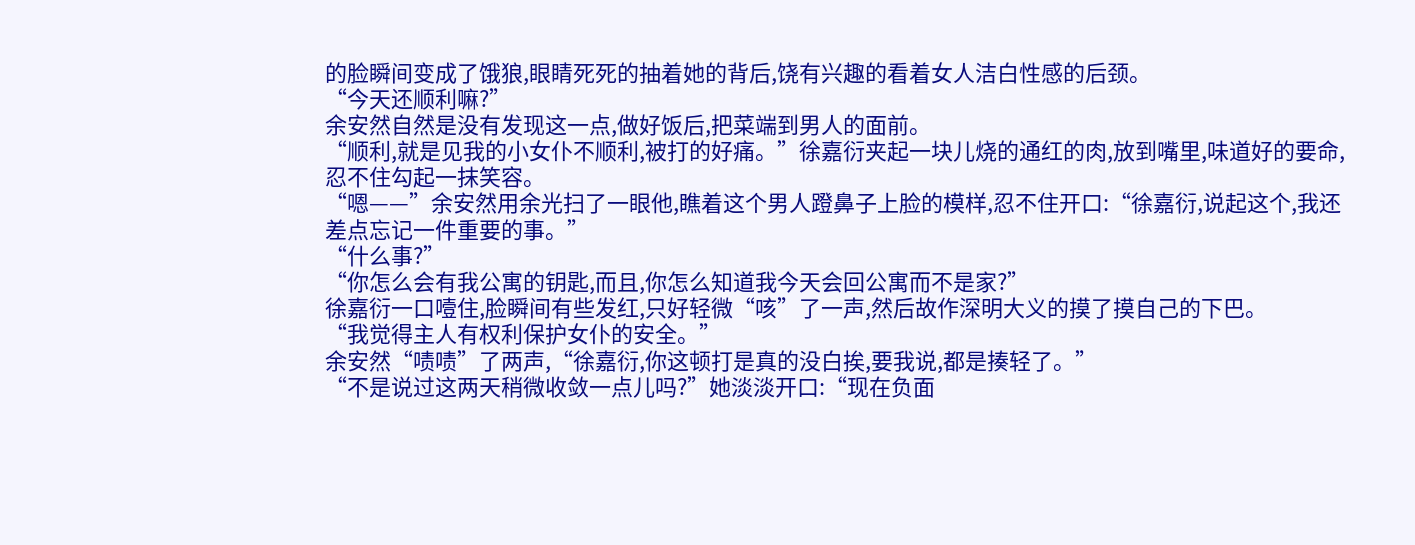的脸瞬间变成了饿狼,眼睛死死的抽着她的背后,饶有兴趣的看着女人洁白性感的后颈。
“今天还顺利嘛?”
余安然自然是没有发现这一点,做好饭后,把菜端到男人的面前。
“顺利,就是见我的小女仆不顺利,被打的好痛。”徐嘉衍夹起一块儿烧的通红的肉,放到嘴里,味道好的要命,忍不住勾起一抹笑容。
“嗯——”余安然用余光扫了一眼他,瞧着这个男人蹬鼻子上脸的模样,忍不住开口:“徐嘉衍,说起这个,我还差点忘记一件重要的事。”
“什么事?”
“你怎么会有我公寓的钥匙,而且,你怎么知道我今天会回公寓而不是家?”
徐嘉衍一口噎住,脸瞬间有些发红,只好轻微“咳”了一声,然后故作深明大义的摸了摸自己的下巴。
“我觉得主人有权利保护女仆的安全。”
余安然“啧啧”了两声,“徐嘉衍,你这顿打是真的没白挨,要我说,都是揍轻了。”
“不是说过这两天稍微收敛一点儿吗?”她淡淡开口:“现在负面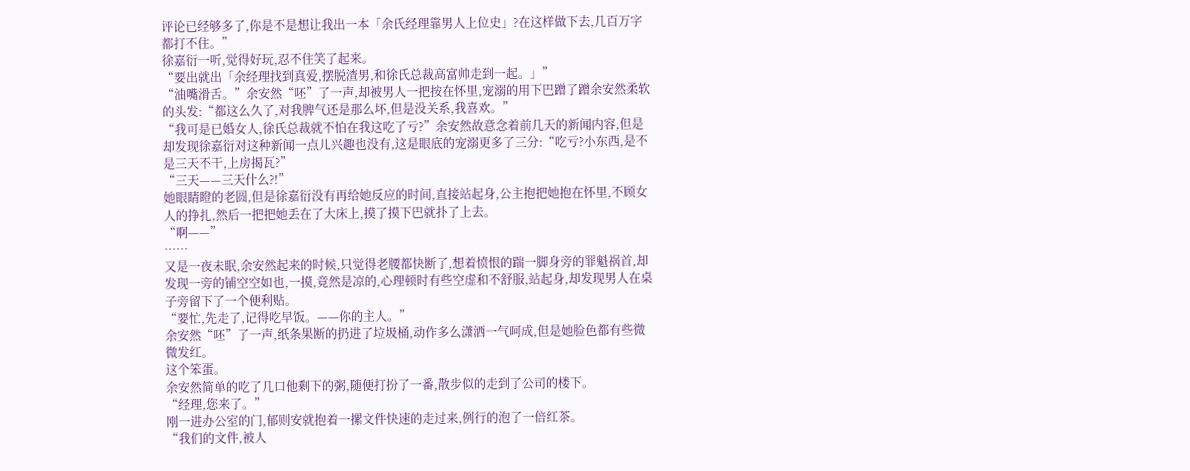评论已经够多了,你是不是想让我出一本「余氏经理靠男人上位史」?在这样做下去,几百万字都打不住。”
徐嘉衍一听,觉得好玩,忍不住笑了起来。
“要出就出「余经理找到真爱,摆脱渣男,和徐氏总裁高富帅走到一起。」”
“油嘴滑舌。”余安然“呸”了一声,却被男人一把按在怀里,宠溺的用下巴蹭了蹭余安然柔软的头发:“都这么久了,对我脾气还是那么坏,但是没关系,我喜欢。”
“我可是已婚女人,徐氏总裁就不怕在我这吃了亏?”余安然故意念着前几天的新闻内容,但是却发现徐嘉衍对这种新闻一点儿兴趣也没有,这是眼底的宠溺更多了三分:“吃亏?小东西,是不是三天不干,上房揭瓦?”
“三天——三天什么?!”
她眼睛瞪的老圆,但是徐嘉衍没有再给她反应的时间,直接站起身,公主抱把她抱在怀里,不顾女人的挣扎,然后一把把她丢在了大床上,摸了摸下巴就扑了上去。
“啊——”
……
又是一夜未眠,余安然起来的时候,只觉得老腰都快断了,想着愤恨的踹一脚身旁的罪魁祸首,却发现一旁的铺空空如也,一摸,竟然是凉的,心理顿时有些空虚和不舒服,站起身,却发现男人在桌子旁留下了一个便利贴。
“要忙,先走了,记得吃早饭。——你的主人。”
余安然“呸”了一声,纸条果断的扔进了垃圾桶,动作多么潇洒一气呵成,但是她脸色都有些微微发红。
这个笨蛋。
余安然简单的吃了几口他剩下的粥,随便打扮了一番,散步似的走到了公司的楼下。
“经理,您来了。”
刚一进办公室的门,郁则安就抱着一摞文件快速的走过来,例行的泡了一倍红茶。
“我们的文件,被人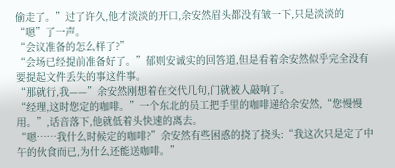偷走了。”过了许久,他才淡淡的开口,余安然眉头都没有皱一下,只是淡淡的“嗯”了一声。
“会议准备的怎么样了?”
“会场已经提前准备好了。”郁则安诚实的回答道,但是看着余安然似乎完全没有要提起文件丢失的事这件事。
“那就行,我——”余安然刚想着在交代几句,门就被人敲响了。
“经理,这时您定的咖啡。”一个东北的员工把手里的咖啡递给余安然,“您慢慢用。”,话音落下,他就低着头快速的离去。
“嗯……我什么时候定的咖啡?”余安然有些困惑的挠了挠头:“我这次只是定了中午的伙食而已,为什么还能送咖啡。”